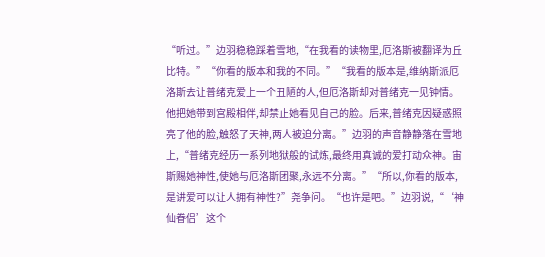“听过。”边羽稳稳踩着雪地,“在我看的读物里,厄洛斯被翻译为丘比特。”“你看的版本和我的不同。”“我看的版本是,维纳斯派厄洛斯去让普绪克爱上一个丑陋的人,但厄洛斯却对普绪克一见钟情。他把她带到宫殿相伴,却禁止她看见自己的脸。后来,普绪克因疑惑照亮了他的脸,触怒了天神,两人被迫分离。”边羽的声音静静落在雪地上,“普绪克经历一系列地狱般的试炼,最终用真诚的爱打动众神。宙斯赐她神性,使她与厄洛斯团聚,永远不分离。”“所以,你看的版本,是讲爱可以让人拥有神性?”尧争问。“也许是吧。”边羽说,“‘神仙眷侣’这个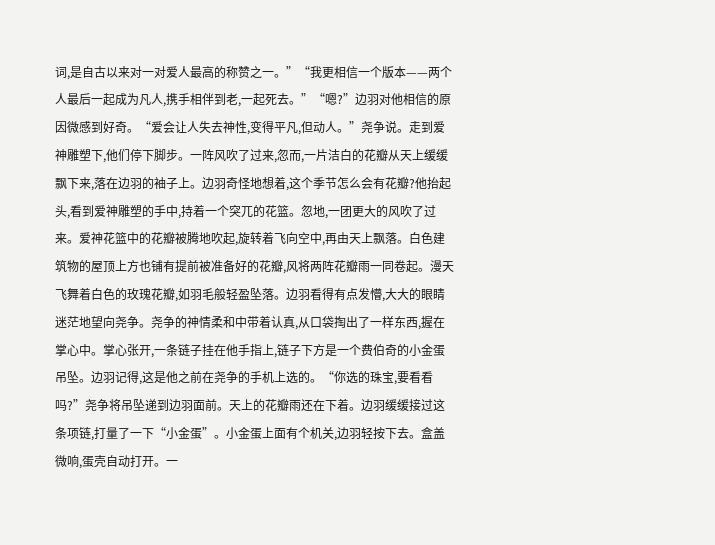词,是自古以来对一对爱人最高的称赞之一。”“我更相信一个版本——两个人最后一起成为凡人,携手相伴到老,一起死去。”“嗯?”边羽对他相信的原因微感到好奇。“爱会让人失去神性,变得平凡,但动人。”尧争说。走到爱神雕塑下,他们停下脚步。一阵风吹了过来,忽而,一片洁白的花瓣从天上缓缓飘下来,落在边羽的袖子上。边羽奇怪地想着,这个季节怎么会有花瓣?他抬起头,看到爱神雕塑的手中,持着一个突兀的花篮。忽地,一团更大的风吹了过来。爱神花篮中的花瓣被腾地吹起,旋转着飞向空中,再由天上飘落。白色建筑物的屋顶上方也铺有提前被准备好的花瓣,风将两阵花瓣雨一同卷起。漫天飞舞着白色的玫瑰花瓣,如羽毛般轻盈坠落。边羽看得有点发懵,大大的眼睛迷茫地望向尧争。尧争的神情柔和中带着认真,从口袋掏出了一样东西,握在掌心中。掌心张开,一条链子挂在他手指上,链子下方是一个费伯奇的小金蛋吊坠。边羽记得,这是他之前在尧争的手机上选的。“你选的珠宝,要看看吗?”尧争将吊坠递到边羽面前。天上的花瓣雨还在下着。边羽缓缓接过这条项链,打量了一下“小金蛋”。小金蛋上面有个机关,边羽轻按下去。盒盖微响,蛋壳自动打开。一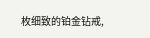枚细致的铂金钻戒,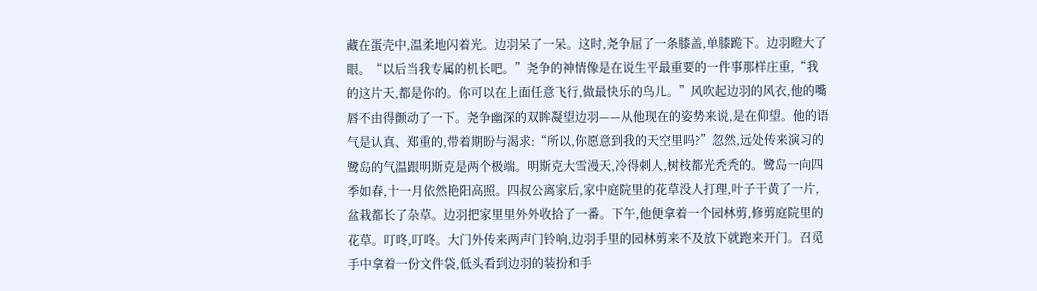藏在蛋壳中,温柔地闪着光。边羽呆了一呆。这时,尧争屈了一条膝盖,单膝跪下。边羽瞪大了眼。“以后当我专属的机长吧。”尧争的神情像是在说生平最重要的一件事那样庄重,“我的这片天,都是你的。你可以在上面任意飞行,做最快乐的鸟儿。”风吹起边羽的风衣,他的嘴唇不由得颤动了一下。尧争幽深的双眸凝望边羽——从他现在的姿势来说,是在仰望。他的语气是认真、郑重的,带着期盼与渴求:“所以,你愿意到我的天空里吗?”忽然,远处传来演习的鹭岛的气温跟明斯克是两个极端。明斯克大雪漫天,冷得刺人,树枝都光秃秃的。鹭岛一向四季如春,十一月依然艳阳高照。四叔公离家后,家中庭院里的花草没人打理,叶子干黄了一片,盆栽都长了杂草。边羽把家里里外外收拾了一番。下午,他便拿着一个园林剪,修剪庭院里的花草。叮咚,叮咚。大门外传来两声门铃响,边羽手里的园林剪来不及放下就跑来开门。召觅手中拿着一份文件袋,低头看到边羽的装扮和手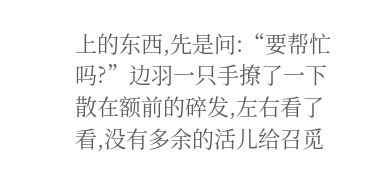上的东西,先是问:“要帮忙吗?”边羽一只手撩了一下散在额前的碎发,左右看了看,没有多余的活儿给召觅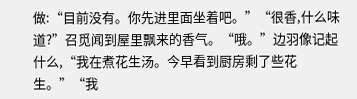做:“目前没有。你先进里面坐着吧。”“很香,什么味道?”召觅闻到屋里飘来的香气。“哦。”边羽像记起什么,“我在煮花生汤。今早看到厨房剩了些花生。”“我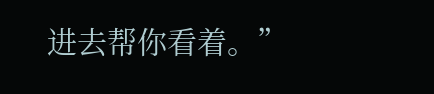进去帮你看着。”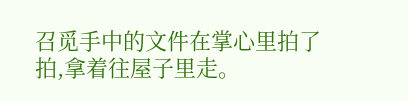召觅手中的文件在掌心里拍了拍,拿着往屋子里走。